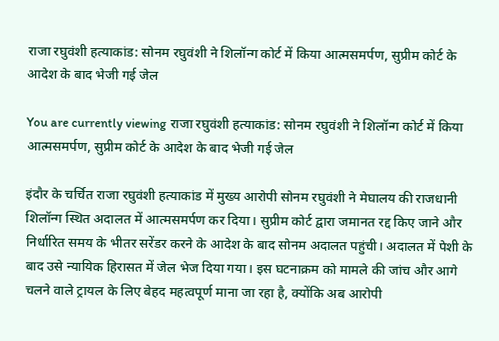राजा रघुवंशी हत्याकांड: सोनम रघुवंशी ने शिलॉन्ग कोर्ट में किया आत्मसमर्पण, सुप्रीम कोर्ट के आदेश के बाद भेजी गई जेल

You are currently viewing राजा रघुवंशी हत्याकांड: सोनम रघुवंशी ने शिलॉन्ग कोर्ट में किया आत्मसमर्पण, सुप्रीम कोर्ट के आदेश के बाद भेजी गई जेल

इंदौर के चर्चित राजा रघुवंशी हत्याकांड में मुख्य आरोपी सोनम रघुवंशी ने मेघालय की राजधानी शिलॉन्ग स्थित अदालत में आत्मसमर्पण कर दिया। सुप्रीम कोर्ट द्वारा जमानत रद्द किए जाने और निर्धारित समय के भीतर सरेंडर करने के आदेश के बाद सोनम अदालत पहुंची। अदालत में पेशी के बाद उसे न्यायिक हिरासत में जेल भेज दिया गया। इस घटनाक्रम को मामले की जांच और आगे चलने वाले ट्रायल के लिए बेहद महत्वपूर्ण माना जा रहा है, क्योंकि अब आरोपी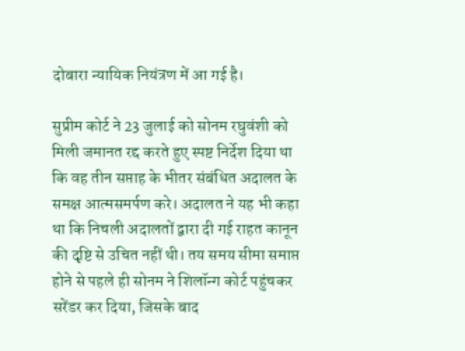दोबारा न्यायिक नियंत्रण में आ गई है।

सुप्रीम कोर्ट ने 23 जुलाई को सोनम रघुवंशी को मिली जमानत रद्द करते हुए स्पष्ट निर्देश दिया था कि वह तीन सप्ताह के भीतर संबंधित अदालत के समक्ष आत्मसमर्पण करे। अदालत ने यह भी कहा था कि निचली अदालतों द्वारा दी गई राहत कानून की दृष्टि से उचित नहीं थी। तय समय सीमा समाप्त होने से पहले ही सोनम ने शिलॉन्ग कोर्ट पहुंचकर सरेंडर कर दिया, जिसके बाद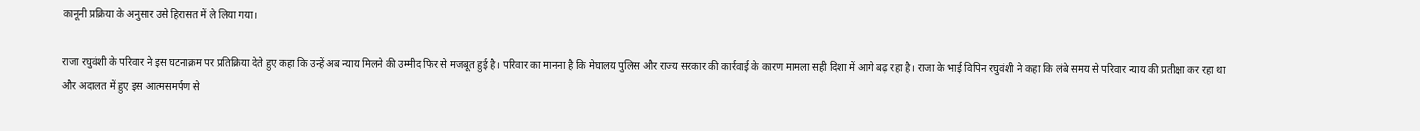कानूनी प्रक्रिया के अनुसार उसे हिरासत में ले लिया गया।

राजा रघुवंशी के परिवार ने इस घटनाक्रम पर प्रतिक्रिया देते हुए कहा कि उन्हें अब न्याय मिलने की उम्मीद फिर से मजबूत हुई है। परिवार का मानना है कि मेघालय पुलिस और राज्य सरकार की कार्रवाई के कारण मामला सही दिशा में आगे बढ़ रहा है। राजा के भाई विपिन रघुवंशी ने कहा कि लंबे समय से परिवार न्याय की प्रतीक्षा कर रहा था और अदालत में हुए इस आत्मसमर्पण से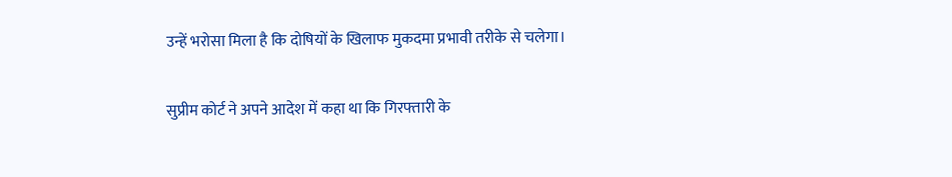उन्हें भरोसा मिला है कि दोषियों के खिलाफ मुकदमा प्रभावी तरीके से चलेगा।

सुप्रीम कोर्ट ने अपने आदेश में कहा था कि गिरफ्तारी के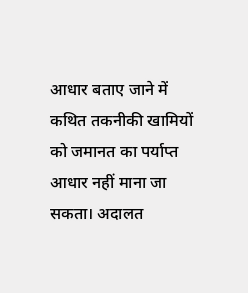आधार बताए जाने में कथित तकनीकी खामियों को जमानत का पर्याप्त आधार नहीं माना जा सकता। अदालत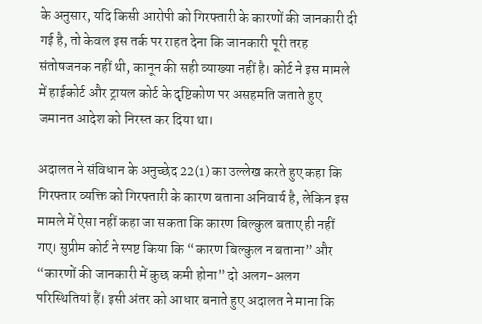के अनुसार, यदि किसी आरोपी को गिरफ्तारी के कारणों की जानकारी दी गई है, तो केवल इस तर्क पर राहत देना कि जानकारी पूरी तरह संतोषजनक नहीं थी, कानून की सही व्याख्या नहीं है। कोर्ट ने इस मामले में हाईकोर्ट और ट्रायल कोर्ट के दृष्टिकोण पर असहमति जताते हुए जमानत आदेश को निरस्त कर दिया था।

अदालत ने संविधान के अनुच्छेद 22(1) का उल्लेख करते हुए कहा कि गिरफ्तार व्यक्ति को गिरफ्तारी के कारण बताना अनिवार्य है, लेकिन इस मामले में ऐसा नहीं कहा जा सकता कि कारण बिल्कुल बताए ही नहीं गए। सुप्रीम कोर्ट ने स्पष्ट किया कि “कारण बिल्कुल न बताना” और “कारणों की जानकारी में कुछ कमी होना” दो अलग-अलग परिस्थितियां हैं। इसी अंतर को आधार बनाते हुए अदालत ने माना कि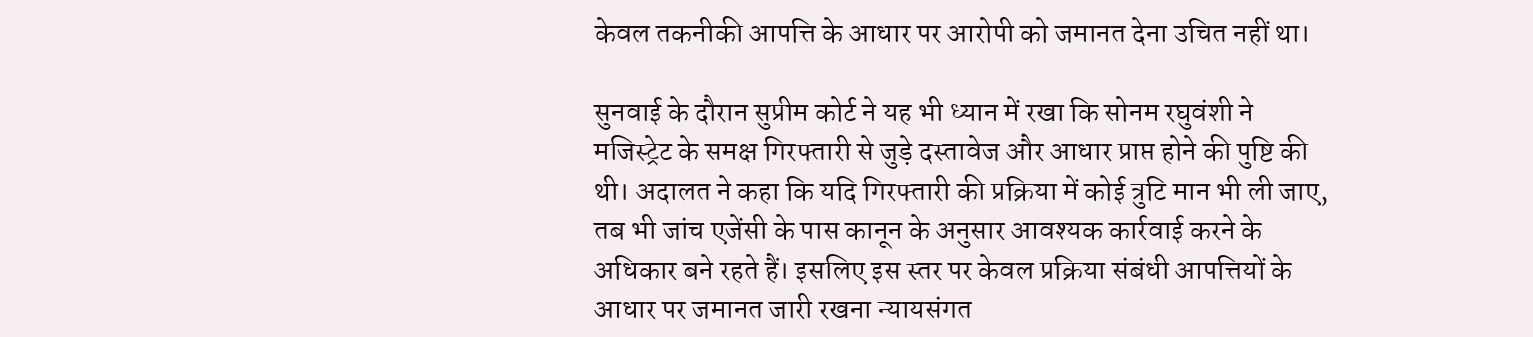केवल तकनीकी आपत्ति के आधार पर आरोपी को जमानत देना उचित नहीं था।

सुनवाई के दौरान सुप्रीम कोर्ट ने यह भी ध्यान में रखा कि सोनम रघुवंशी ने मजिस्ट्रेट के समक्ष गिरफ्तारी से जुड़े दस्तावेज और आधार प्राप्त होने की पुष्टि की थी। अदालत ने कहा कि यदि गिरफ्तारी की प्रक्रिया में कोई त्रुटि मान भी ली जाए, तब भी जांच एजेंसी के पास कानून के अनुसार आवश्यक कार्रवाई करने के अधिकार बने रहते हैं। इसलिए इस स्तर पर केवल प्रक्रिया संबंधी आपत्तियों के आधार पर जमानत जारी रखना न्यायसंगत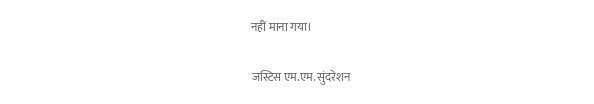नहीं माना गया।

जस्टिस एम.एम. सुंदरेशन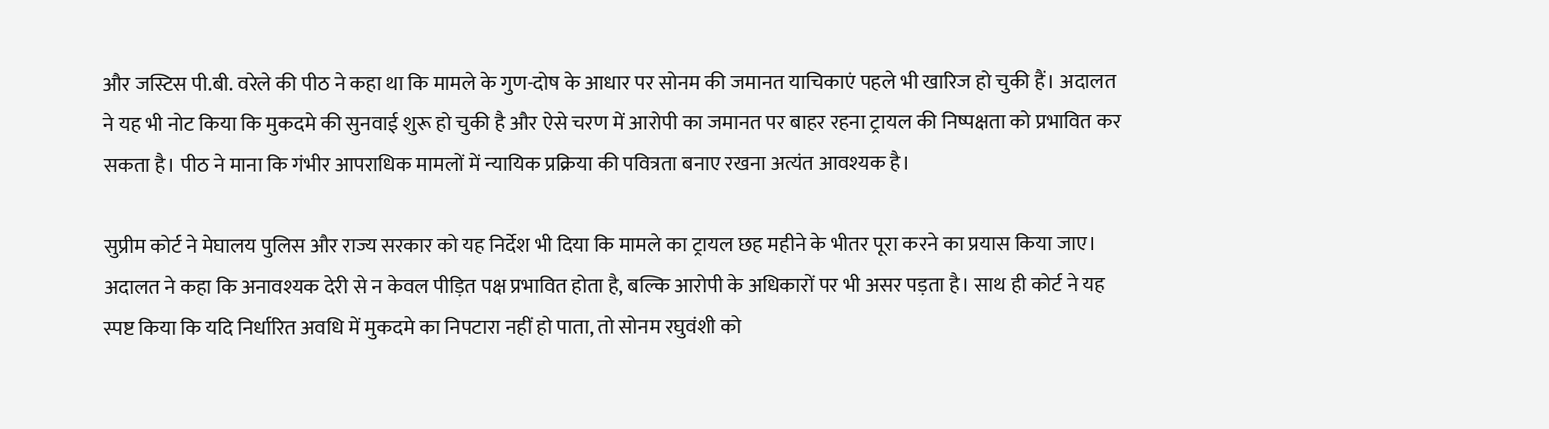और जस्टिस पी.बी. वरेले की पीठ ने कहा था कि मामले के गुण-दोष के आधार पर सोनम की जमानत याचिकाएं पहले भी खारिज हो चुकी हैं। अदालत ने यह भी नोट किया कि मुकदमे की सुनवाई शुरू हो चुकी है और ऐसे चरण में आरोपी का जमानत पर बाहर रहना ट्रायल की निष्पक्षता को प्रभावित कर सकता है। पीठ ने माना कि गंभीर आपराधिक मामलों में न्यायिक प्रक्रिया की पवित्रता बनाए रखना अत्यंत आवश्यक है।

सुप्रीम कोर्ट ने मेघालय पुलिस और राज्य सरकार को यह निर्देश भी दिया कि मामले का ट्रायल छह महीने के भीतर पूरा करने का प्रयास किया जाए। अदालत ने कहा कि अनावश्यक देरी से न केवल पीड़ित पक्ष प्रभावित होता है, बल्कि आरोपी के अधिकारों पर भी असर पड़ता है। साथ ही कोर्ट ने यह स्पष्ट किया कि यदि निर्धारित अवधि में मुकदमे का निपटारा नहीं हो पाता, तो सोनम रघुवंशी को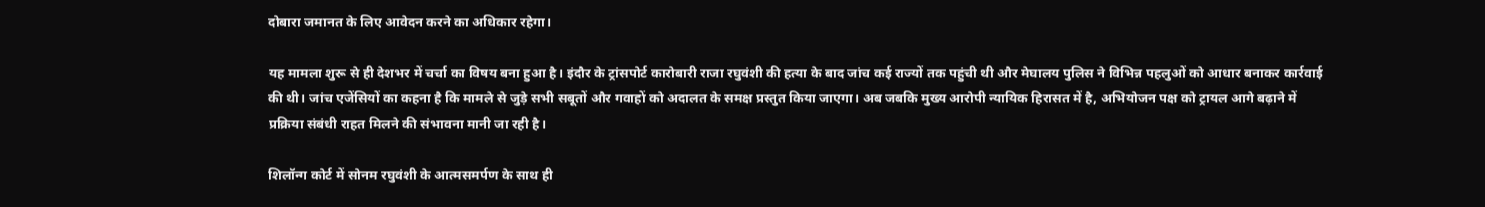दोबारा जमानत के लिए आवेदन करने का अधिकार रहेगा।

यह मामला शुरू से ही देशभर में चर्चा का विषय बना हुआ है। इंदौर के ट्रांसपोर्ट कारोबारी राजा रघुवंशी की हत्या के बाद जांच कई राज्यों तक पहुंची थी और मेघालय पुलिस ने विभिन्न पहलुओं को आधार बनाकर कार्रवाई की थी। जांच एजेंसियों का कहना है कि मामले से जुड़े सभी सबूतों और गवाहों को अदालत के समक्ष प्रस्तुत किया जाएगा। अब जबकि मुख्य आरोपी न्यायिक हिरासत में है, अभियोजन पक्ष को ट्रायल आगे बढ़ाने में प्रक्रिया संबंधी राहत मिलने की संभावना मानी जा रही है।

शिलॉन्ग कोर्ट में सोनम रघुवंशी के आत्मसमर्पण के साथ ही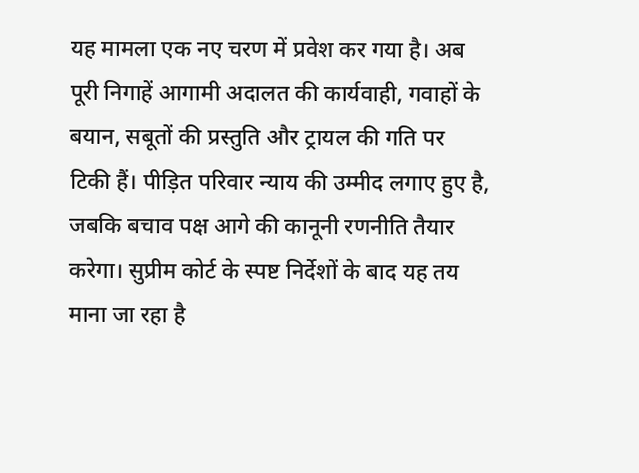यह मामला एक नए चरण में प्रवेश कर गया है। अब पूरी निगाहें आगामी अदालत की कार्यवाही, गवाहों के बयान, सबूतों की प्रस्तुति और ट्रायल की गति पर टिकी हैं। पीड़ित परिवार न्याय की उम्मीद लगाए हुए है, जबकि बचाव पक्ष आगे की कानूनी रणनीति तैयार करेगा। सुप्रीम कोर्ट के स्पष्ट निर्देशों के बाद यह तय माना जा रहा है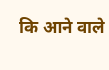कि आने वाले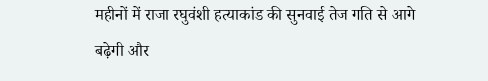महीनों में राजा रघुवंशी हत्याकांड की सुनवाई तेज गति से आगे बढ़ेगी और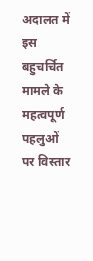अदालत में इस बहुचर्चित मामले के महत्वपूर्ण पहलुओं पर विस्तार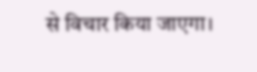से विचार किया जाएगा।